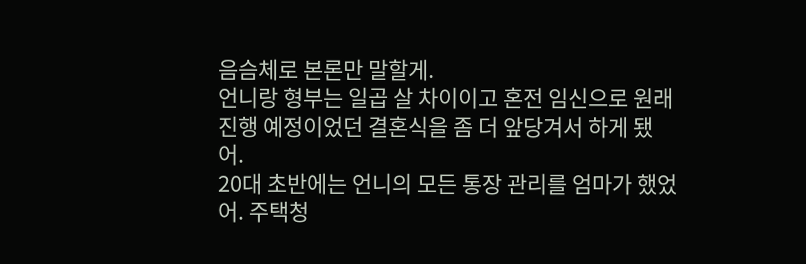음슴체로 본론만 말할게.
언니랑 형부는 일곱 살 차이이고 혼전 임신으로 원래 진행 예정이었던 결혼식을 좀 더 앞당겨서 하게 됐어.
20대 초반에는 언니의 모든 통장 관리를 엄마가 했었어. 주택청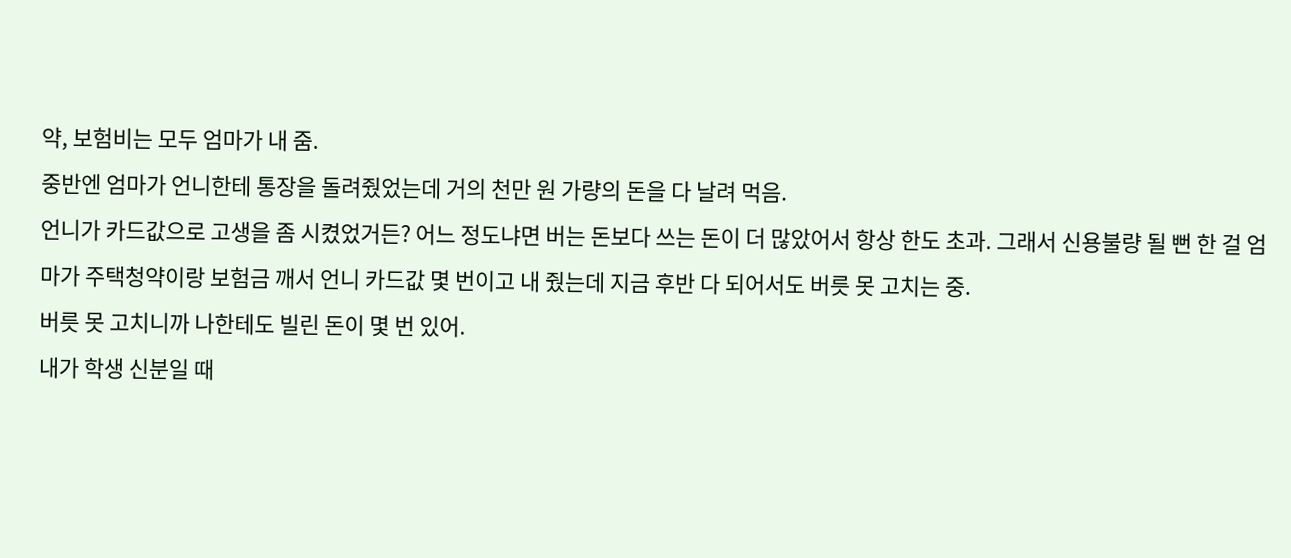약, 보험비는 모두 엄마가 내 줌.
중반엔 엄마가 언니한테 통장을 돌려줬었는데 거의 천만 원 가량의 돈을 다 날려 먹음.
언니가 카드값으로 고생을 좀 시켰었거든? 어느 정도냐면 버는 돈보다 쓰는 돈이 더 많았어서 항상 한도 초과. 그래서 신용불량 될 뻔 한 걸 엄마가 주택청약이랑 보험금 깨서 언니 카드값 몇 번이고 내 줬는데 지금 후반 다 되어서도 버릇 못 고치는 중.
버릇 못 고치니까 나한테도 빌린 돈이 몇 번 있어.
내가 학생 신분일 때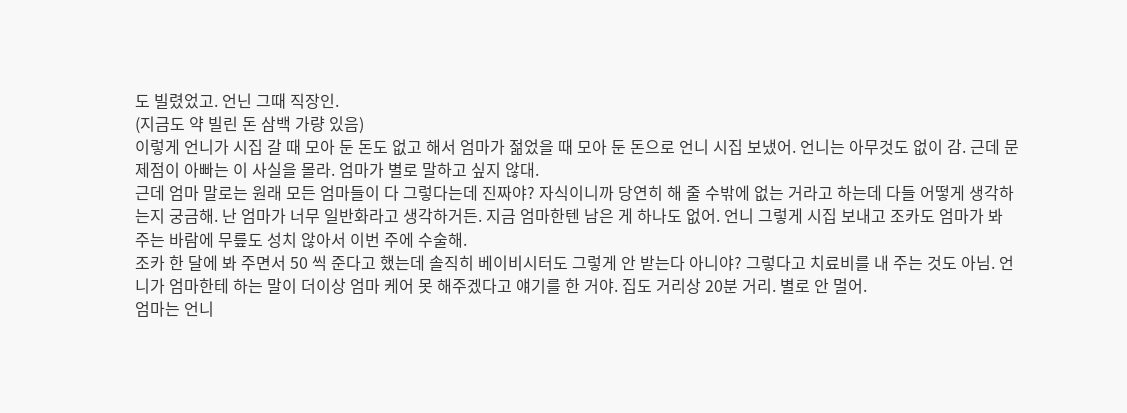도 빌렸었고. 언닌 그때 직장인.
(지금도 약 빌린 돈 삼백 가량 있음)
이렇게 언니가 시집 갈 때 모아 둔 돈도 없고 해서 엄마가 젊었을 때 모아 둔 돈으로 언니 시집 보냈어. 언니는 아무것도 없이 감. 근데 문제점이 아빠는 이 사실을 몰라. 엄마가 별로 말하고 싶지 않대.
근데 엄마 말로는 원래 모든 엄마들이 다 그렇다는데 진짜야? 자식이니까 당연히 해 줄 수밖에 없는 거라고 하는데 다들 어떻게 생각하는지 궁금해. 난 엄마가 너무 일반화라고 생각하거든. 지금 엄마한텐 남은 게 하나도 없어. 언니 그렇게 시집 보내고 조카도 엄마가 봐 주는 바람에 무릎도 성치 않아서 이번 주에 수술해.
조카 한 달에 봐 주면서 50 씩 준다고 했는데 솔직히 베이비시터도 그렇게 안 받는다 아니야? 그렇다고 치료비를 내 주는 것도 아님. 언니가 엄마한테 하는 말이 더이상 엄마 케어 못 해주겠다고 얘기를 한 거야. 집도 거리상 20분 거리. 별로 안 멀어.
엄마는 언니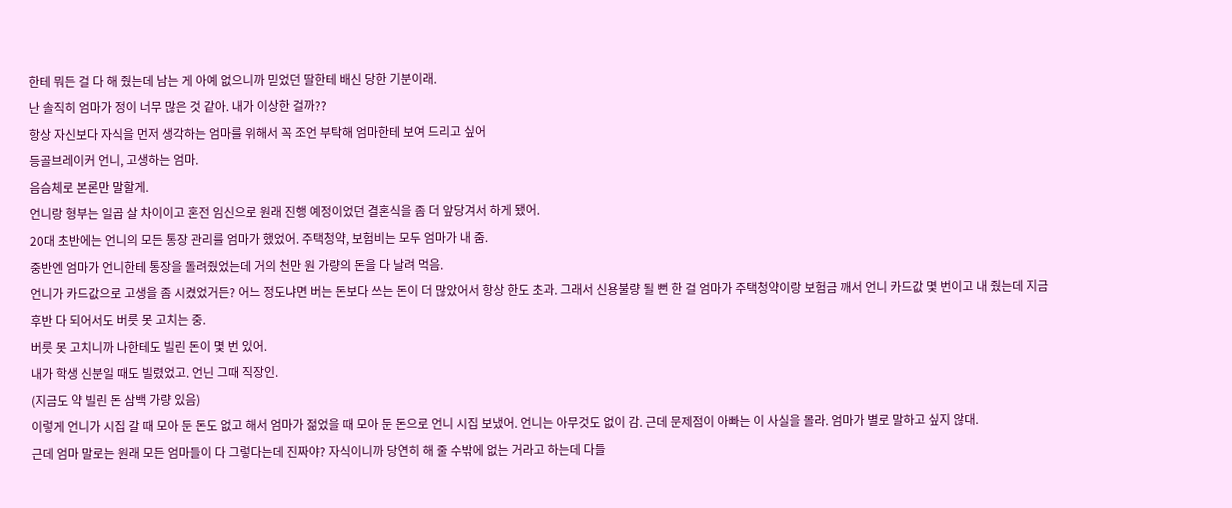한테 뭐든 걸 다 해 줬는데 남는 게 아예 없으니까 믿었던 딸한테 배신 당한 기분이래.
난 솔직히 엄마가 정이 너무 많은 것 같아. 내가 이상한 걸까??
항상 자신보다 자식을 먼저 생각하는 엄마를 위해서 꼭 조언 부탁해 엄마한테 보여 드리고 싶어
등골브레이커 언니, 고생하는 엄마.
음슴체로 본론만 말할게.
언니랑 형부는 일곱 살 차이이고 혼전 임신으로 원래 진행 예정이었던 결혼식을 좀 더 앞당겨서 하게 됐어.
20대 초반에는 언니의 모든 통장 관리를 엄마가 했었어. 주택청약, 보험비는 모두 엄마가 내 줌.
중반엔 엄마가 언니한테 통장을 돌려줬었는데 거의 천만 원 가량의 돈을 다 날려 먹음.
언니가 카드값으로 고생을 좀 시켰었거든? 어느 정도냐면 버는 돈보다 쓰는 돈이 더 많았어서 항상 한도 초과. 그래서 신용불량 될 뻔 한 걸 엄마가 주택청약이랑 보험금 깨서 언니 카드값 몇 번이고 내 줬는데 지금 후반 다 되어서도 버릇 못 고치는 중.
버릇 못 고치니까 나한테도 빌린 돈이 몇 번 있어.
내가 학생 신분일 때도 빌렸었고. 언닌 그때 직장인.
(지금도 약 빌린 돈 삼백 가량 있음)
이렇게 언니가 시집 갈 때 모아 둔 돈도 없고 해서 엄마가 젊었을 때 모아 둔 돈으로 언니 시집 보냈어. 언니는 아무것도 없이 감. 근데 문제점이 아빠는 이 사실을 몰라. 엄마가 별로 말하고 싶지 않대.
근데 엄마 말로는 원래 모든 엄마들이 다 그렇다는데 진짜야? 자식이니까 당연히 해 줄 수밖에 없는 거라고 하는데 다들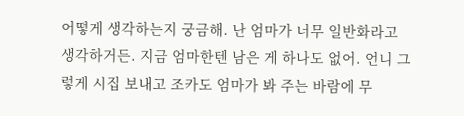어떻게 생각하는지 궁금해. 난 엄마가 너무 일반화라고 생각하거든. 지금 엄마한텐 남은 게 하나도 없어. 언니 그렇게 시집 보내고 조카도 엄마가 봐 주는 바람에 무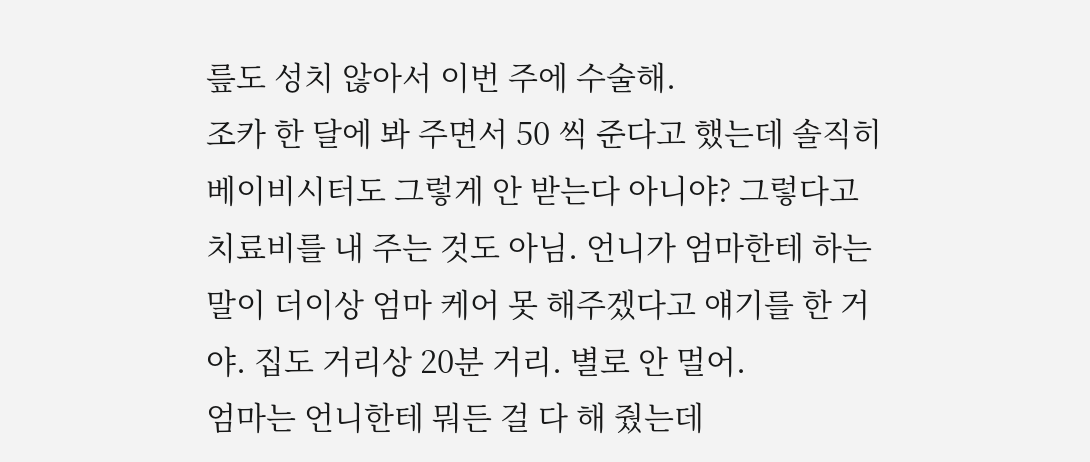릎도 성치 않아서 이번 주에 수술해.
조카 한 달에 봐 주면서 50 씩 준다고 했는데 솔직히 베이비시터도 그렇게 안 받는다 아니야? 그렇다고 치료비를 내 주는 것도 아님. 언니가 엄마한테 하는 말이 더이상 엄마 케어 못 해주겠다고 얘기를 한 거야. 집도 거리상 20분 거리. 별로 안 멀어.
엄마는 언니한테 뭐든 걸 다 해 줬는데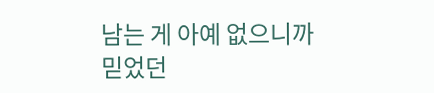남는 게 아예 없으니까 믿었던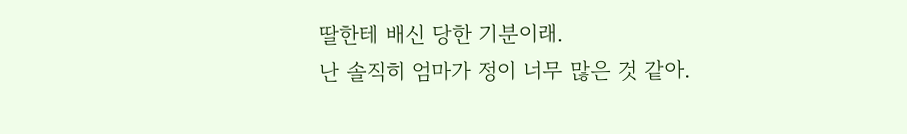딸한테 배신 당한 기분이래.
난 솔직히 엄마가 정이 너무 많은 것 같아.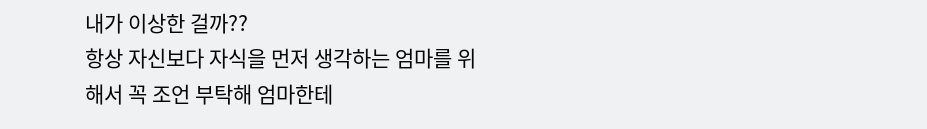내가 이상한 걸까??
항상 자신보다 자식을 먼저 생각하는 엄마를 위해서 꼭 조언 부탁해 엄마한테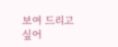보여 드리고 싶어